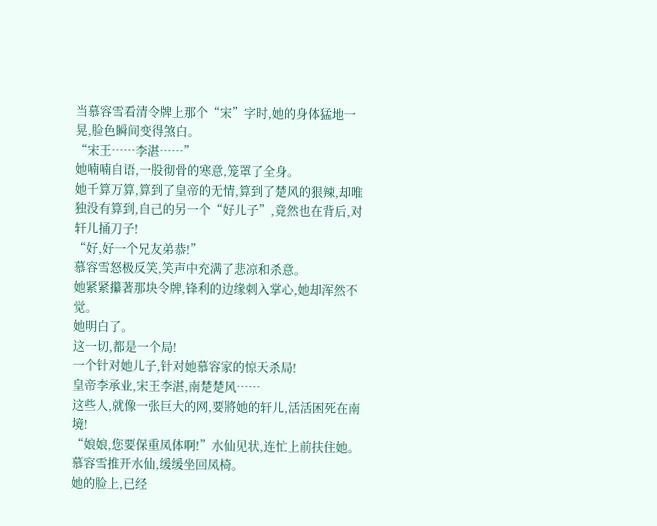当慕容雪看清令牌上那个“宋”字时,她的身体猛地一晃,脸色瞬间变得煞白。
“宋王……李湛……”
她喃喃自语,一股彻骨的寒意,笼罩了全身。
她千算万算,算到了皇帝的无情,算到了楚风的狠辣,却唯独没有算到,自己的另一个“好儿子”,竟然也在背后,对轩儿捅刀子!
“好,好一个兄友弟恭!”
慕容雪怒极反笑,笑声中充满了悲凉和杀意。
她紧紧攥著那块令牌,锋利的边缘刺入掌心,她却浑然不觉。
她明白了。
这一切,都是一个局!
一个针对她儿子,针对她慕容家的惊天杀局!
皇帝李承业,宋王李湛,南楚楚风……
这些人,就像一张巨大的网,要將她的轩儿,活活困死在南境!
“娘娘,您要保重凤体啊!”水仙见状,连忙上前扶住她。
慕容雪推开水仙,缓缓坐回凤椅。
她的脸上,已经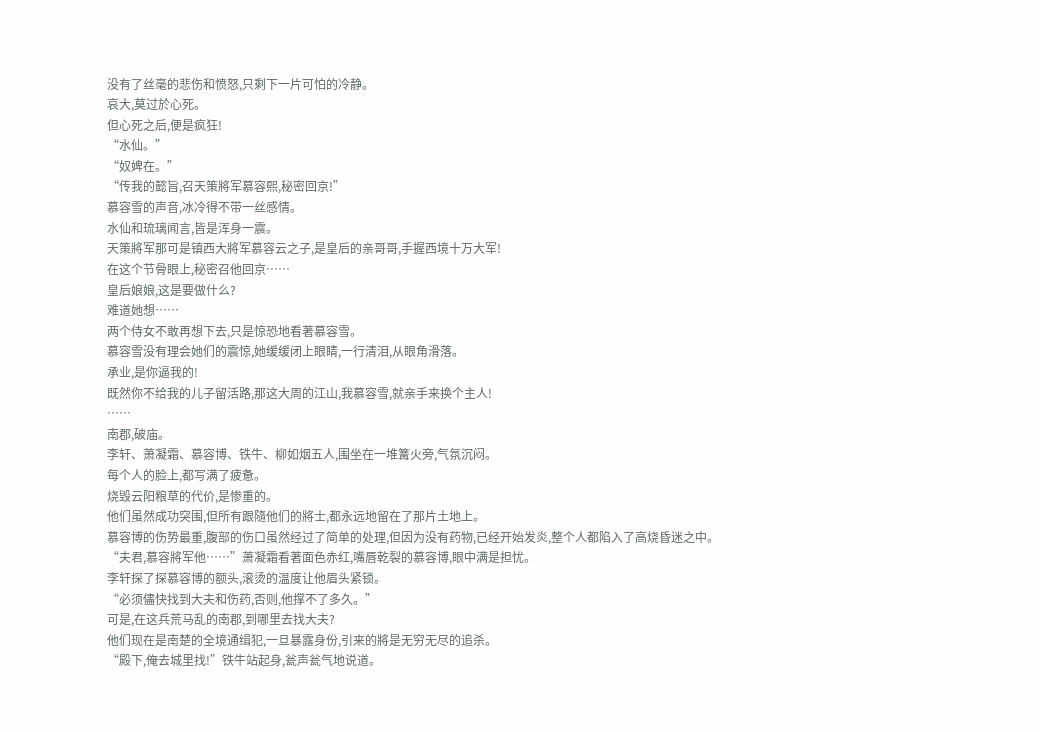没有了丝毫的悲伤和愤怒,只剩下一片可怕的冷静。
哀大,莫过於心死。
但心死之后,便是疯狂!
“水仙。”
“奴婢在。”
“传我的懿旨,召天策將军慕容熙,秘密回京!”
慕容雪的声音,冰冷得不带一丝感情。
水仙和琉璃闻言,皆是浑身一震。
天策將军那可是镇西大將军慕容云之子,是皇后的亲哥哥,手握西境十万大军!
在这个节骨眼上,秘密召他回京……
皇后娘娘,这是要做什么?
难道她想……
两个侍女不敢再想下去,只是惊恐地看著慕容雪。
慕容雪没有理会她们的震惊,她缓缓闭上眼睛,一行清泪,从眼角滑落。
承业,是你逼我的!
既然你不给我的儿子留活路,那这大周的江山,我慕容雪,就亲手来换个主人!
……
南郡,破庙。
李轩、萧凝霜、慕容博、铁牛、柳如烟五人,围坐在一堆篝火旁,气氛沉闷。
每个人的脸上,都写满了疲惫。
烧毁云阳粮草的代价,是惨重的。
他们虽然成功突围,但所有跟隨他们的將士,都永远地留在了那片土地上。
慕容博的伤势最重,腹部的伤口虽然经过了简单的处理,但因为没有药物,已经开始发炎,整个人都陷入了高烧昏迷之中。
“夫君,慕容將军他……”萧凝霜看著面色赤红,嘴唇乾裂的慕容博,眼中满是担忧。
李轩探了探慕容博的额头,滚烫的温度让他眉头紧锁。
“必须儘快找到大夫和伤药,否则,他撑不了多久。”
可是,在这兵荒马乱的南郡,到哪里去找大夫?
他们现在是南楚的全境通缉犯,一旦暴露身份,引来的將是无穷无尽的追杀。
“殿下,俺去城里找!”铁牛站起身,瓮声瓮气地说道。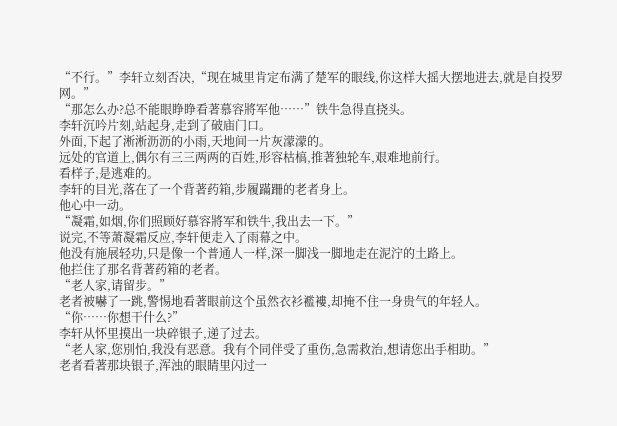“不行。”李轩立刻否决,“现在城里肯定布满了楚军的眼线,你这样大摇大摆地进去,就是自投罗网。”
“那怎么办?总不能眼睁睁看著慕容將军他……”铁牛急得直挠头。
李轩沉吟片刻,站起身,走到了破庙门口。
外面,下起了淅淅沥沥的小雨,天地间一片灰濛濛的。
远处的官道上,偶尔有三三两两的百姓,形容枯槁,推著独轮车,艰难地前行。
看样子,是逃难的。
李轩的目光,落在了一个背著药箱,步履蹣跚的老者身上。
他心中一动。
“凝霜,如烟,你们照顾好慕容將军和铁牛,我出去一下。”
说完,不等萧凝霜反应,李轩便走入了雨幕之中。
他没有施展轻功,只是像一个普通人一样,深一脚浅一脚地走在泥泞的土路上。
他拦住了那名背著药箱的老者。
“老人家,请留步。”
老者被嚇了一跳,警惕地看著眼前这个虽然衣衫襤褸,却掩不住一身贵气的年轻人。
“你……你想干什么?”
李轩从怀里摸出一块碎银子,递了过去。
“老人家,您別怕,我没有恶意。我有个同伴受了重伤,急需救治,想请您出手相助。”
老者看著那块银子,浑浊的眼睛里闪过一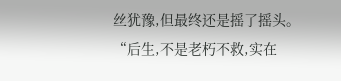丝犹豫,但最终还是摇了摇头。
“后生,不是老朽不救,实在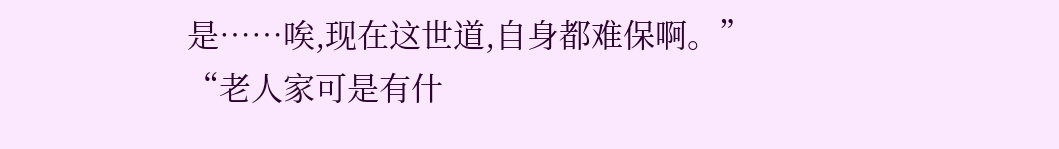是……唉,现在这世道,自身都难保啊。”
“老人家可是有什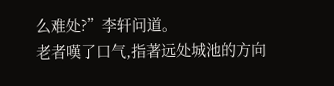么难处?”李轩问道。
老者嘆了口气,指著远处城池的方向